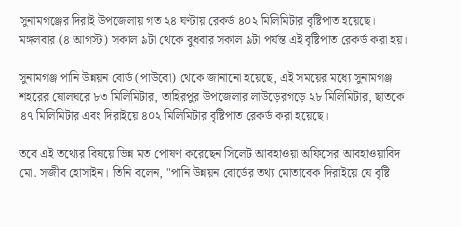সুনামগঞ্জের দিরাই উপজেলায় গত ২৪ ঘণ্টায় রেকর্ড ৪০২ মিলিমিটার বৃষ্টিপাত হয়েছে। মঙ্গলবার (৪ আগস্ট) সকাল ৯টা থেকে বুধবার সকাল ৯টা পর্যন্ত এই বৃষ্টিপাত রেকর্ড করা হয়।

সুনামগঞ্জ পানি উন্নয়ন বোর্ড (পাউবো) থেকে জানানো হয়েছে, এই সময়ের মধ্যে সুনামগঞ্জ শহরের ষোলঘরে ৮৩ মিলিমিটার, তাহিরপুর উপজেলার লাউড়েরগড়ে ২৮ মিলিমিটার, ছাতকে ৪৭ মিলিমিটার এবং দিরাইয়ে ৪০২ মিলিমিটার বৃষ্টিপাত রেকর্ড করা হয়েছে।

তবে এই তথ্যের বিষয়ে ভিন্ন মত পোষণ করেছেন সিলেট আবহাওয়া অফিসের আবহাওয়াবিদ মো. সজীব হোসাইন। তিনি বলেন, "পানি উন্নয়ন বোর্ডের তথ্য মোতাবেক দিরাইয়ে যে বৃষ্টি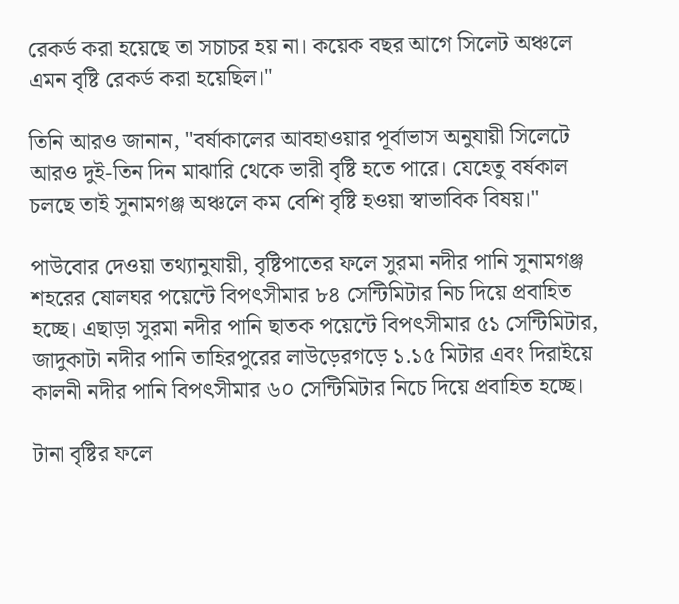রেকর্ড করা হয়েছে তা সচাচর হয় না। কয়েক বছর আগে সিলেট অঞ্চলে এমন বৃষ্টি রেকর্ড করা হয়েছিল।"

তিনি আরও জানান, "বর্ষাকালের আবহাওয়ার পূর্বাভাস অনুযায়ী সিলেটে আরও দুই-তিন দিন মাঝারি থেকে ভারী বৃষ্টি হতে পারে। যেহেতু বর্ষকাল চলছে তাই সুনামগঞ্জ অঞ্চলে কম বেশি বৃষ্টি হওয়া স্বাভাবিক বিষয়।"

পাউবোর দেওয়া তথ্যানুযায়ী, বৃষ্টিপাতের ফলে সুরমা নদীর পানি সুনামগঞ্জ শহরের ষোলঘর পয়েন্টে বিপৎসীমার ৮৪ সেন্টিমিটার নিচ দিয়ে প্রবাহিত হচ্ছে। এছাড়া সুরমা নদীর পানি ছাতক পয়েন্টে বিপৎসীমার ৫১ সেন্টিমিটার, জাদুকাটা নদীর পানি তাহিরপুরের লাউড়েরগড়ে ১.১৫ মিটার এবং দিরাইয়ে কালনী নদীর পানি বিপৎসীমার ৬০ সেন্টিমিটার নিচে দিয়ে প্রবাহিত হচ্ছে।

টানা বৃষ্টির ফলে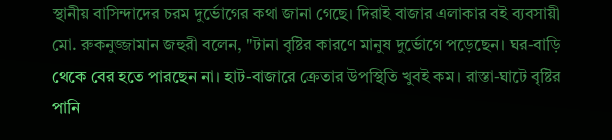স্থানীয় বাসিন্দাদের চরম দুর্ভোগের কথা জানা গেছে। দিরাই বাজার এলাকার বই ব্যবসায়ী মো. রুকনুজ্জামান জহুরী বলেন, "টানা বৃষ্টির কারণে মানুষ দুর্ভোগে পড়েছেন। ঘর-বাড়ি থেকে বের হতে পারছেন না। হাট-বাজারে ক্রেতার উপস্থিতি খুবই কম। রাস্তা-ঘাটে বৃষ্টির পানি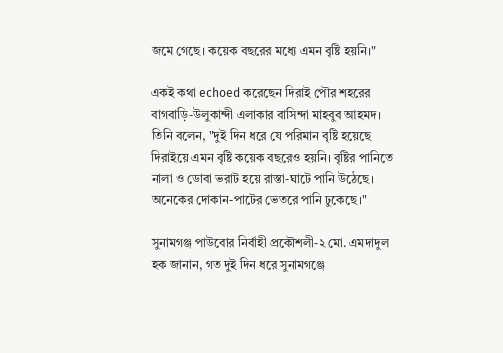জমে গেছে। কয়েক বছরের মধ্যে এমন বৃষ্টি হয়নি।"

একই কথা echoed করেছেন দিরাই পৌর শহরের বাগবাড়ি-উলুকান্দী এলাকার বাসিন্দা মাহবুব আহমদ। তিনি বলেন, "দুই দিন ধরে যে পরিমান বৃষ্টি হয়েছে দিরাইয়ে এমন বৃষ্টি কয়েক বছরেও হয়নি। বৃষ্টির পানিতে নালা ও ডোবা ভরাট হয়ে রাস্তা-ঘাটে পানি উঠেছে। অনেকের দোকান-পাটের ভেতরে পানি ঢুকেছে।"

সুনামগঞ্জ পাউবোর নির্বাহী প্রকৌশলী-২ মো. এমদাদুল হক জানান, গত দুই দিন ধরে সুনামগঞ্জে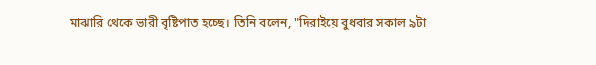মাঝারি থেকে ভারী বৃষ্টিপাত হচ্ছে। তিনি বলেন, "দিরাইয়ে বুধবার সকাল ৯টা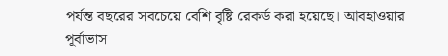পর্যন্ত বছরের সবচেয়ে বেশি বৃষ্টি রেকর্ড করা হয়েছে। আবহাওয়ার পূর্বাভাস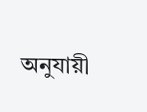অনুযায়ী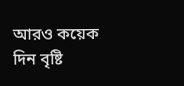আরও কয়েক দিন বৃষ্টি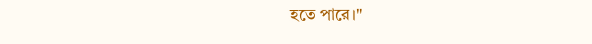হতে পারে।"